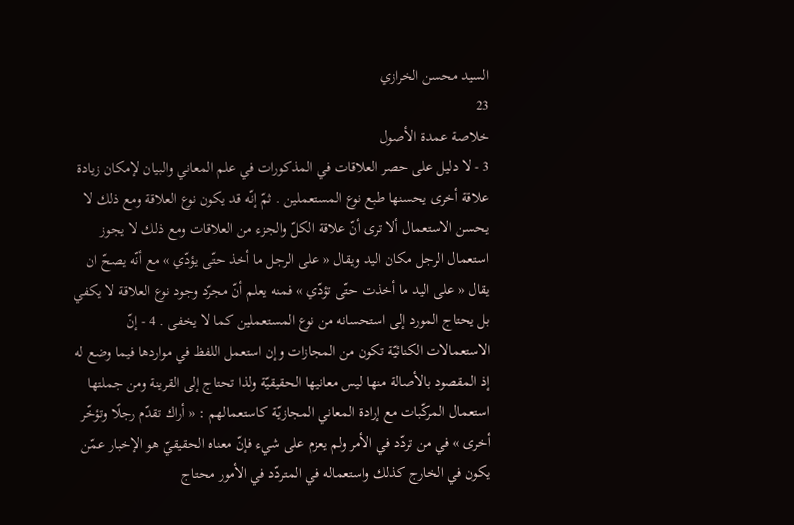السيد محسن الخرازي
23
خلاصة عمدة الأصول
3 - لا دليل على حصر العلاقات في المذكورات في علم المعاني والبيان لإمكان زيادة علاقة أخرى يحسنها طبع نوع المستعملين . ثمّ إنّه قد يكون نوع العلاقة ومع ذلك لا يحسن الاستعمال ألا ترى أنّ علاقة الكلّ والجزء من العلاقات ومع ذلك لا يجوز استعمال الرجل مكان اليد ويقال « على الرجل ما أخذ حتّى يؤدّي » مع أنّه يصحّ ان يقال « على اليد ما أخذت حتّى تؤدّي » فمنه يعلم أنّ مجرّد وجود نوع العلاقة لا يكفي بل يحتاج المورد إلى استحسانه من نوع المستعملين كما لا يخفى . 4 - إنّ الاستعمالات الكنائيّة تكون من المجازات وإن استعمل اللفظ في مواردها فيما وضع له إذ المقصود بالأصالة منها ليس معانيها الحقيقيّة ولذا تحتاج إلى القرينة ومن جملتها استعمال المركّبات مع إرادة المعاني المجازيّة كاستعمالهم : « أراك تقدّم رجلًا وتؤخّر أخرى » في من تردّد في الأمر ولم يعزم على شيء فإنّ معناه الحقيقيّ هو الإخبار عمّن يكون في الخارج كذلك واستعماله في المتردّد في الأمور محتاج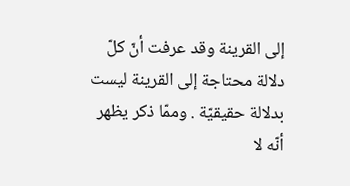إلى القرينة وقد عرفت أنّ كلّ دلالة محتاجة إلى القرينة ليست بدلالة حقيقيّة . وممّا ذكر يظهر أنّه لا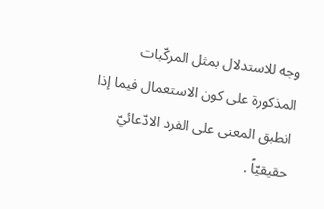وجه للاستدلال بمثل المركّبات المذكورة على كون الاستعمال فيما إذا انطبق المعنى على الفرد الادّعائيّ حقيقيّاً .